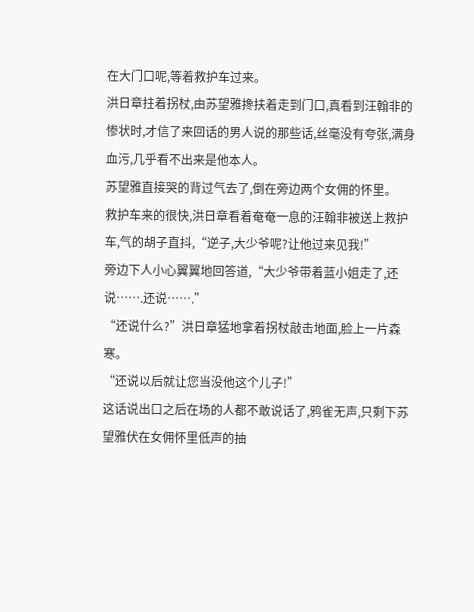在大门口呢,等着救护车过来。
洪日章拄着拐杖,由苏望雅搀扶着走到门口,真看到汪翰非的惨状时,才信了来回话的男人说的那些话,丝毫没有夸张,满身血污,几乎看不出来是他本人。
苏望雅直接哭的背过气去了,倒在旁边两个女佣的怀里。
救护车来的很快,洪日章看着奄奄一息的汪翰非被送上救护车,气的胡子直抖,“逆子,大少爷呢?让他过来见我!”
旁边下人小心翼翼地回答道,“大少爷带着蓝小姐走了,还说…….还说…….”
“还说什么?”洪日章猛地拿着拐杖敲击地面,脸上一片森寒。
“还说以后就让您当没他这个儿子!”
这话说出口之后在场的人都不敢说话了,鸦雀无声,只剩下苏望雅伏在女佣怀里低声的抽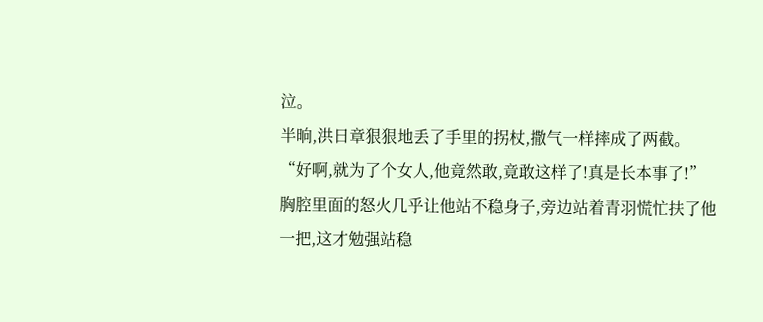泣。
半晌,洪日章狠狠地丢了手里的拐杖,撒气一样摔成了两截。
“好啊,就为了个女人,他竟然敢,竟敢这样了!真是长本事了!”
胸腔里面的怒火几乎让他站不稳身子,旁边站着青羽慌忙扶了他一把,这才勉强站稳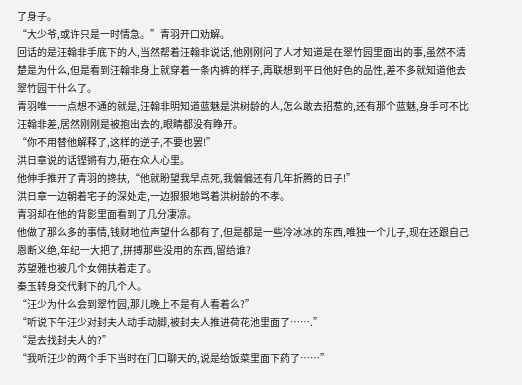了身子。
“大少爷,或许只是一时情急。”青羽开口劝解。
回话的是汪翰非手底下的人,当然帮着汪翰非说话,他刚刚问了人才知道是在翠竹园里面出的事,虽然不清楚是为什么,但是看到汪翰非身上就穿着一条内裤的样子,再联想到平日他好色的品性,差不多就知道他去翠竹园干什么了。
青羽唯一一点想不通的就是,汪翰非明知道蓝魅是洪树龄的人,怎么敢去招惹的,还有那个蓝魅,身手可不比汪翰非差,居然刚刚是被抱出去的,眼睛都没有睁开。
“你不用替他解释了,这样的逆子,不要也罢!”
洪日章说的话铿锵有力,砸在众人心里。
他伸手推开了青羽的搀扶,“他就盼望我早点死,我偏偏还有几年折腾的日子!”
洪日章一边朝着宅子的深处走,一边狠狠地骂着洪树龄的不孝。
青羽却在他的背影里面看到了几分凄凉。
他做了那么多的事情,钱财地位声望什么都有了,但是都是一些冷冰冰的东西,唯独一个儿子,现在还跟自己恩断义绝,年纪一大把了,拼搏那些没用的东西,留给谁?
苏望雅也被几个女佣扶着走了。
秦玉转身交代剩下的几个人。
“汪少为什么会到翠竹园,那儿晚上不是有人看着么?”
“听说下午汪少对封夫人动手动脚,被封夫人推进荷花池里面了…….”
“是去找封夫人的?”
“我听汪少的两个手下当时在门口聊天的,说是给饭菜里面下药了……”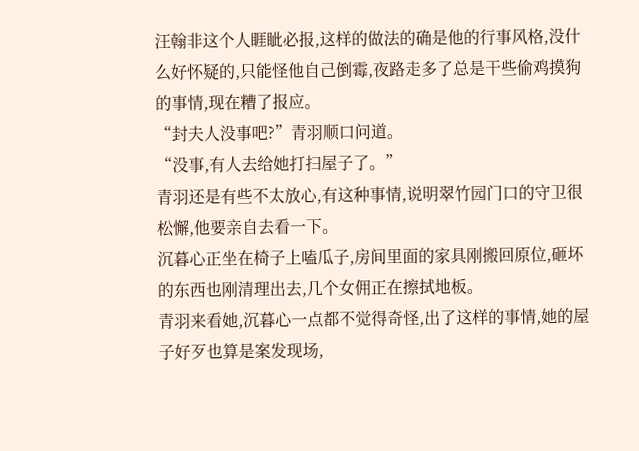汪翰非这个人睚眦必报,这样的做法的确是他的行事风格,没什么好怀疑的,只能怪他自己倒霉,夜路走多了总是干些偷鸡摸狗的事情,现在糟了报应。
“封夫人没事吧?”青羽顺口问道。
“没事,有人去给她打扫屋子了。”
青羽还是有些不太放心,有这种事情,说明翠竹园门口的守卫很松懈,他要亲自去看一下。
沉暮心正坐在椅子上嗑瓜子,房间里面的家具刚搬回原位,砸坏的东西也刚清理出去,几个女佣正在擦拭地板。
青羽来看她,沉暮心一点都不觉得奇怪,出了这样的事情,她的屋子好歹也算是案发现场,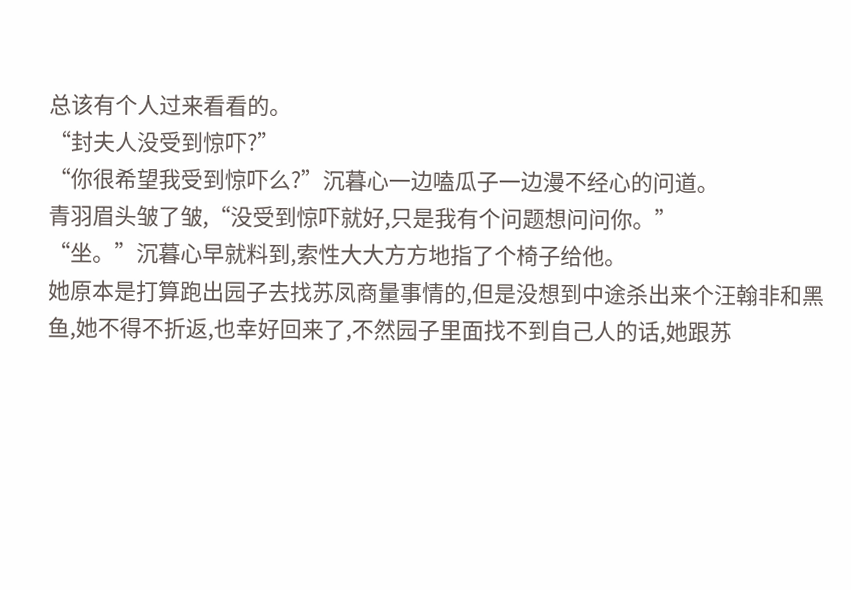总该有个人过来看看的。
“封夫人没受到惊吓?”
“你很希望我受到惊吓么?”沉暮心一边嗑瓜子一边漫不经心的问道。
青羽眉头皱了皱,“没受到惊吓就好,只是我有个问题想问问你。”
“坐。”沉暮心早就料到,索性大大方方地指了个椅子给他。
她原本是打算跑出园子去找苏凤商量事情的,但是没想到中途杀出来个汪翰非和黑鱼,她不得不折返,也幸好回来了,不然园子里面找不到自己人的话,她跟苏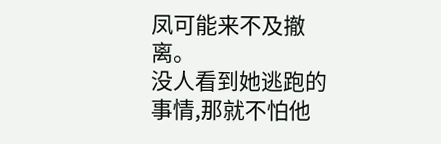凤可能来不及撤离。
没人看到她逃跑的事情,那就不怕他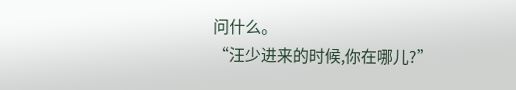问什么。
“汪少进来的时候,你在哪儿?”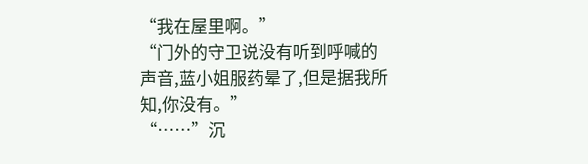“我在屋里啊。”
“门外的守卫说没有听到呼喊的声音,蓝小姐服药晕了,但是据我所知,你没有。”
“……”沉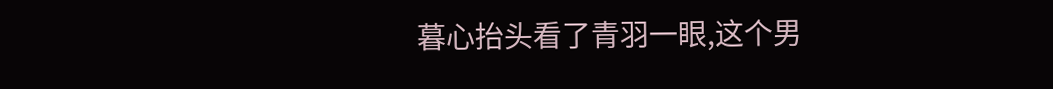暮心抬头看了青羽一眼,这个男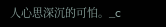人心思深沉的可怕。_c